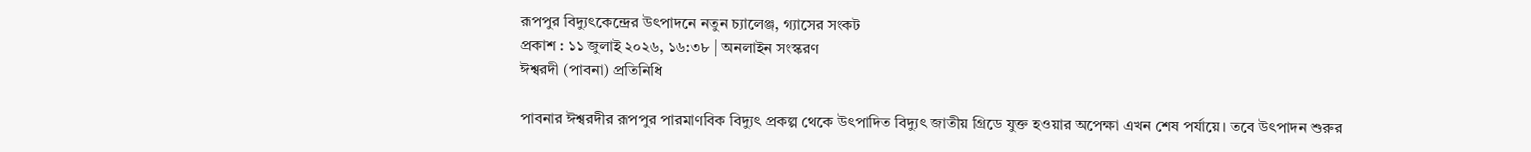রূপপুর বিদ্যুৎকেন্দ্রের উৎপাদনে নতুন চ্যালেঞ্জ, গ্যাসের সংকট
প্রকাশ : ১১ জুলাই ২০২৬, ১৬:৩৮ | অনলাইন সংস্করণ
ঈশ্বরদী (পাবনা) প্রতিনিধি

পাবনার ঈশ্বরদীর রূপপুর পারমাণবিক বিদ্যুৎ প্রকল্প থেকে উৎপাদিত বিদ্যুৎ জাতীয় গ্রিডে যুক্ত হওয়ার অপেক্ষা এখন শেষ পর্যায়ে। তবে উৎপাদন শুরুর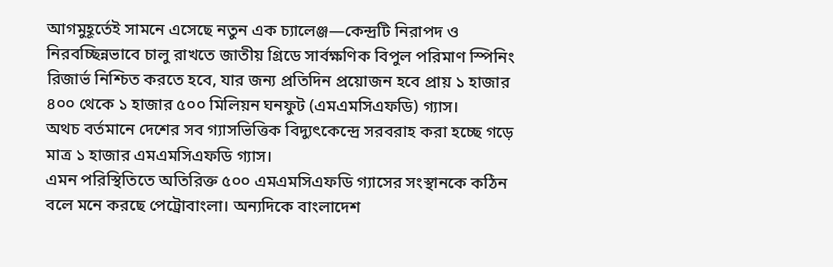আগমুহূর্তেই সামনে এসেছে নতুন এক চ্যালেঞ্জ—কেন্দ্রটি নিরাপদ ও নিরবচ্ছিন্নভাবে চালু রাখতে জাতীয় গ্রিডে সার্বক্ষণিক বিপুল পরিমাণ স্পিনিং রিজার্ভ নিশ্চিত করতে হবে, যার জন্য প্রতিদিন প্রয়োজন হবে প্রায় ১ হাজার ৪০০ থেকে ১ হাজার ৫০০ মিলিয়ন ঘনফুট (এমএমসিএফডি) গ্যাস।
অথচ বর্তমানে দেশের সব গ্যাসভিত্তিক বিদ্যুৎকেন্দ্রে সরবরাহ করা হচ্ছে গড়ে মাত্র ১ হাজার এমএমসিএফডি গ্যাস।
এমন পরিস্থিতিতে অতিরিক্ত ৫০০ এমএমসিএফডি গ্যাসের সংস্থানকে কঠিন বলে মনে করছে পেট্রোবাংলা। অন্যদিকে বাংলাদেশ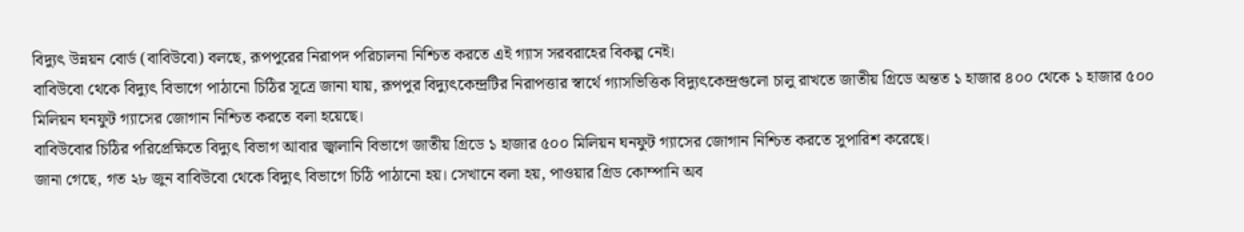বিদ্যুৎ উন্নয়ন বোর্ড (বাবিউবো) বলছে, রূপপুরের নিরাপদ পরিচালনা নিশ্চিত করতে এই গ্যাস সরবরাহের বিকল্প নেই।
বাবিউবো থেকে বিদ্যুৎ বিভাগে পাঠানো চিঠির সূত্রে জানা যায়, রূপপুর বিদ্যুৎকেন্দ্রটির নিরাপত্তার স্বার্থে গ্যাসভিত্তিক বিদ্যুৎকেন্দ্রগুলো চালু রাখতে জাতীয় গ্রিডে অন্তত ১ হাজার ৪০০ থেকে ১ হাজার ৫০০ মিলিয়ন ঘনফুট গ্যাসের জোগান নিশ্চিত করতে বলা হয়েছে।
বাবিউবোর চিঠির পরিপ্রেক্ষিতে বিদ্যুৎ বিভাগ আবার জ্বালানি বিভাগে জাতীয় গ্রিডে ১ হাজার ৫০০ মিলিয়ন ঘনফুট গ্যাসের জোগান নিশ্চিত করতে সুপারিশ করেছে।
জানা গেছে, গত ২৮ জুন বাবিউবো থেকে বিদ্যুৎ বিভাগে চিঠি পাঠানো হয়। সেখানে বলা হয়, পাওয়ার গ্রিড কোম্পানি অব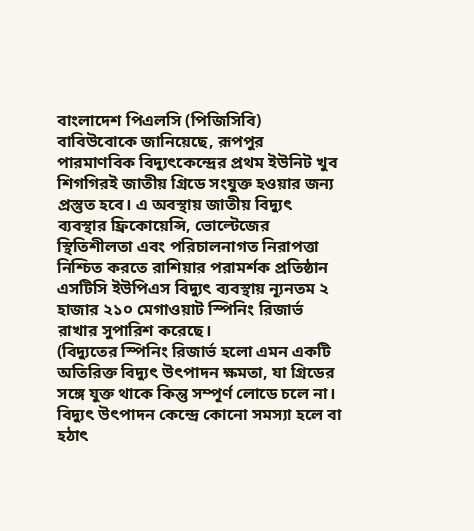বাংলাদেশ পিএলসি (পিজিসিবি) বাবিউবোকে জানিয়েছে, রূপপুর পারমাণবিক বিদ্যুৎকেন্দ্রের প্রথম ইউনিট খুব শিগগিরই জাতীয় গ্রিডে সংযুক্ত হওয়ার জন্য প্রস্তুত হবে। এ অবস্থায় জাতীয় বিদ্যুৎ ব্যবস্থার ফ্রিকোয়েন্সি, ভোল্টেজের স্থিতিশীলতা এবং পরিচালনাগত নিরাপত্তা নিশ্চিত করতে রাশিয়ার পরামর্শক প্রতিষ্ঠান এসটিসি ইউপিএস বিদ্যুৎ ব্যবস্থায় ন্যূনতম ২ হাজার ২১০ মেগাওয়াট স্পিনিং রিজার্ভ রাখার সুপারিশ করেছে।
(বিদ্যুতের স্পিনিং রিজার্ভ হলো এমন একটি অতিরিক্ত বিদ্যুৎ উৎপাদন ক্ষমতা, যা গ্রিডের সঙ্গে যুক্ত থাকে কিন্তু সম্পূর্ণ লোডে চলে না। বিদ্যুৎ উৎপাদন কেন্দ্রে কোনো সমস্যা হলে বা হঠাৎ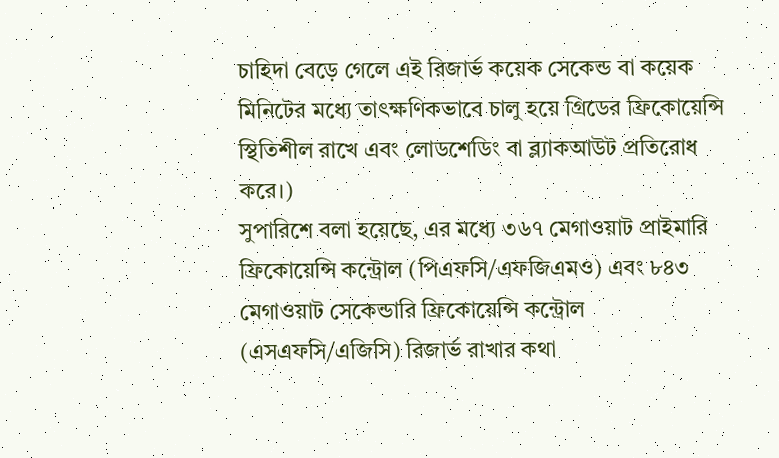চাহিদা বেড়ে গেলে এই রিজার্ভ কয়েক সেকেন্ড বা কয়েক মিনিটের মধ্যে তাৎক্ষণিকভাবে চালু হয়ে গ্রিডের ফ্রিকোয়েন্সি স্থিতিশীল রাখে এবং লোডশেডিং বা ব্ল্যাকআউট প্রতিরোধ করে।)
সুপারিশে বলা হয়েছে, এর মধ্যে ৩৬৭ মেগাওয়াট প্রাইমারি ফ্রিকোয়েন্সি কন্ট্রোল (পিএফসি/এফজিএমও) এবং ৮৪৩ মেগাওয়াট সেকেন্ডারি ফ্রিকোয়েন্সি কন্ট্রোল (এসএফসি/এজিসি) রিজার্ভ রাখার কথা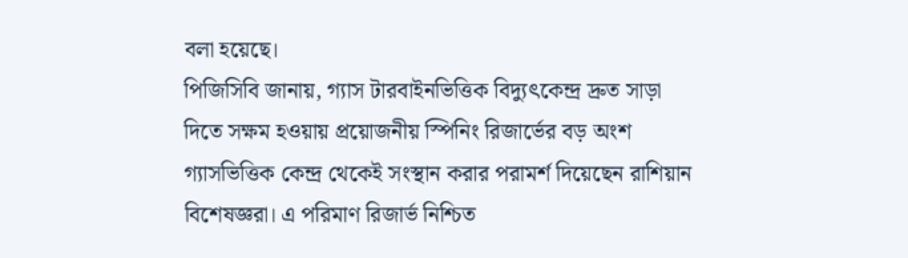বলা হয়েছে।
পিজিসিবি জানায়, গ্যাস টারবাইনভিত্তিক বিদ্যুৎকেন্দ্র দ্রুত সাড়া দিতে সক্ষম হওয়ায় প্রয়োজনীয় স্পিনিং রিজার্ভের বড় অংশ গ্যাসভিত্তিক কেন্দ্র থেকেই সংস্থান করার পরামর্শ দিয়েছেন রাশিয়ান বিশেষজ্ঞরা। এ পরিমাণ রিজার্ভ নিশ্চিত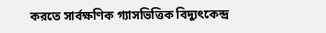করতে সার্বক্ষণিক গ্যাসভিত্তিক বিদ্যুৎকেন্দ্র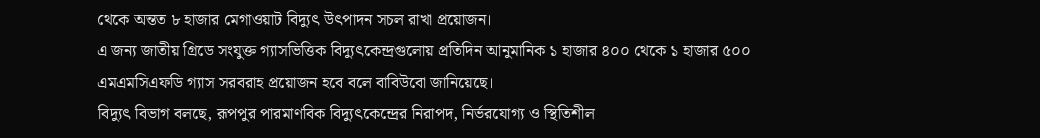থেকে অন্তত ৮ হাজার মেগাওয়াট বিদ্যুৎ উৎপাদন সচল রাখা প্রয়োজন।
এ জন্য জাতীয় গ্রিডে সংযুক্ত গ্যাসভিত্তিক বিদ্যুৎকেন্দ্রগুলোয় প্রতিদিন আনুমানিক ১ হাজার ৪০০ থেকে ১ হাজার ৫০০ এমএমসিএফডি গ্যাস সরবরাহ প্রয়োজন হবে বলে বাবিউবো জানিয়েছে।
বিদ্যুৎ বিভাগ বলছে, রূপপুর পারমাণবিক বিদ্যুৎকেন্দ্রের নিরাপদ, নির্ভরযোগ্য ও স্থিতিশীল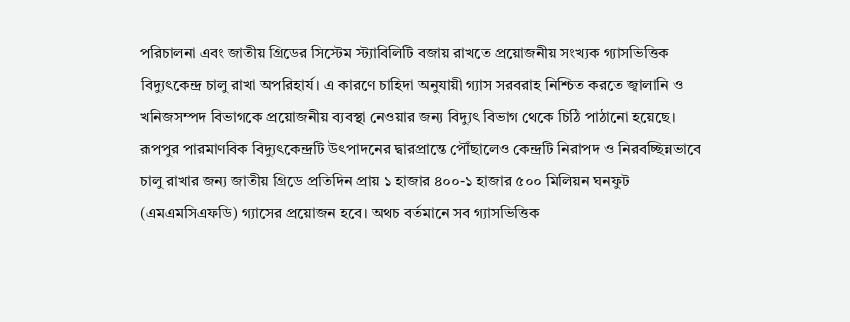পরিচালনা এবং জাতীয় গ্রিডের সিস্টেম স্ট্যাবিলিটি বজায় রাখতে প্রয়োজনীয় সংখ্যক গ্যাসভিত্তিক বিদ্যুৎকেন্দ্র চালু রাখা অপরিহার্য। এ কারণে চাহিদা অনুযায়ী গ্যাস সরবরাহ নিশ্চিত করতে জ্বালানি ও খনিজসম্পদ বিভাগকে প্রয়োজনীয় ব্যবস্থা নেওয়ার জন্য বিদ্যুৎ বিভাগ থেকে চিঠি পাঠানো হয়েছে।
রূপপুর পারমাণবিক বিদ্যুৎকেন্দ্রটি উৎপাদনের দ্বারপ্রান্তে পৌঁছালেও কেন্দ্রটি নিরাপদ ও নিরবচ্ছিন্নভাবে চালু রাখার জন্য জাতীয় গ্রিডে প্রতিদিন প্রায় ১ হাজার ৪০০-১ হাজার ৫০০ মিলিয়ন ঘনফুট (এমএমসিএফডি) গ্যাসের প্রয়োজন হবে। অথচ বর্তমানে সব গ্যাসভিত্তিক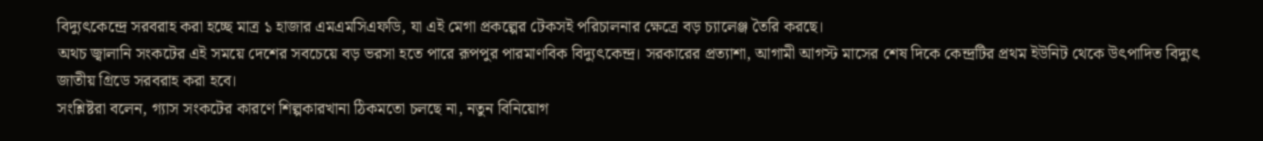বিদ্যুৎকেন্দ্রে সরবরাহ করা হচ্ছে মাত্র ১ হাজার এমএমসিএফডি, যা এই মেগা প্রকল্পের টেকসই পরিচালনার ক্ষেত্রে বড় চ্যালেঞ্জ তৈরি করছে।
অথচ জ্বালানি সংকটের এই সময়ে দেশের সবচেয়ে বড় ভরসা হতে পারে রূপপুর পারমাণবিক বিদ্যুৎকেন্দ্র। সরকারের প্রত্যাশা, আগামী আগস্ট মাসের শেষ দিকে কেন্দ্রটির প্রথম ইউনিট থেকে উৎপাদিত বিদ্যুৎ জাতীয় গ্রিডে সরবরাহ করা হবে।
সংশ্লিষ্টরা বলেন, গ্যাস সংকটের কারণে শিল্পকারখানা ঠিকমতো চলছে না, নতুন বিনিয়োগ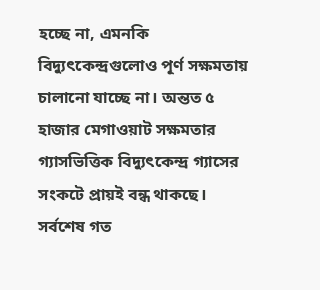হচ্ছে না, এমনকি বিদ্যুৎকেন্দ্রগুলোও পূর্ণ সক্ষমতায় চালানো যাচ্ছে না। অন্তত ৫ হাজার মেগাওয়াট সক্ষমতার গ্যাসভিত্তিক বিদ্যুৎকেন্দ্র গ্যাসের সংকটে প্রায়ই বন্ধ থাকছে।
সর্বশেষ গত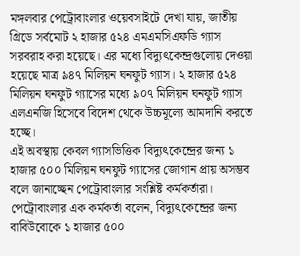মঙ্গলবার পেট্রোবাংলার ওয়েবসাইটে দেখা যায়, জাতীয় গ্রিডে সর্বমোট ২ হাজার ৫২৪ এমএমসিএফডি গ্যাস সরবরাহ করা হয়েছে। এর মধ্যে বিদ্যুৎকেন্দ্রগুলোয় দেওয়া হয়েছে মাত্র ৯৪৭ মিলিয়ন ঘনফুট গ্যাস। ২ হাজার ৫২৪ মিলিয়ন ঘনফুট গ্যাসের মধ্যে ৯০৭ মিলিয়ন ঘনফুট গ্যাস এলএনজি হিসেবে বিদেশ থেকে উচ্চমূল্যে আমদানি করতে হচ্ছে।
এই অবস্থায় কেবল গ্যাসভিত্তিক বিদ্যুৎকেন্দ্রের জন্য ১ হাজার ৫০০ মিলিয়ন ঘনফুট গ্যাসের জোগান প্রায় অসম্ভব বলে জানাচ্ছেন পেট্রোবাংলার সংশ্লিষ্ট কর্মকর্তারা।
পেট্রোবাংলার এক কর্মকর্তা বলেন, বিদ্যুৎকেন্দ্রের জন্য বাবিউবোকে ১ হাজার ৫০০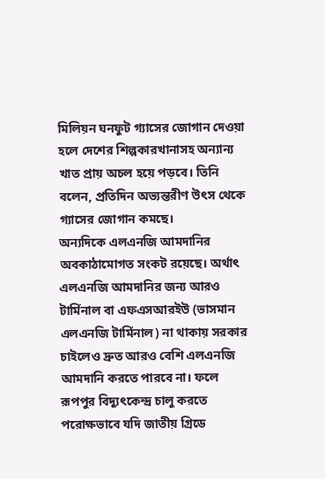মিলিয়ন ঘনফুট গ্যাসের জোগান দেওয়া হলে দেশের শিল্পকারখানাসহ অন্যান্য খাত প্রায় অচল হয়ে পড়বে। তিনি বলেন, প্রতিদিন অভ্যন্তরীণ উৎস থেকে গ্যাসের জোগান কমছে।
অন্যদিকে এলএনজি আমদানির অবকাঠামোগত সংকট রয়েছে। অর্থাৎ এলএনজি আমদানির জন্য আরও টার্মিনাল বা এফএসআরইউ (ভাসমান এলএনজি টার্মিনাল) না থাকায় সরকার চাইলেও দ্রুত আরও বেশি এলএনজি আমদানি করতে পারবে না। ফলে রূপপুর বিদ্যুৎকেন্দ্র চালু করতে পরোক্ষভাবে যদি জাতীয় গ্রিডে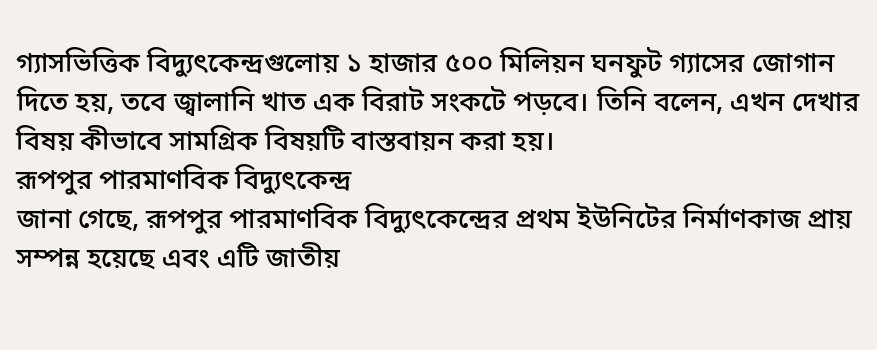গ্যাসভিত্তিক বিদ্যুৎকেন্দ্রগুলোয় ১ হাজার ৫০০ মিলিয়ন ঘনফুট গ্যাসের জোগান দিতে হয়, তবে জ্বালানি খাত এক বিরাট সংকটে পড়বে। তিনি বলেন, এখন দেখার বিষয় কীভাবে সামগ্রিক বিষয়টি বাস্তবায়ন করা হয়।
রূপপুর পারমাণবিক বিদ্যুৎকেন্দ্র
জানা গেছে, রূপপুর পারমাণবিক বিদ্যুৎকেন্দ্রের প্রথম ইউনিটের নির্মাণকাজ প্রায় সম্পন্ন হয়েছে এবং এটি জাতীয়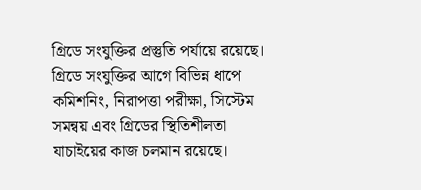গ্রিডে সংযুক্তির প্রস্তুতি পর্যায়ে রয়েছে। গ্রিডে সংযুক্তির আগে বিভিন্ন ধাপে কমিশনিং, নিরাপত্তা পরীক্ষা, সিস্টেম সমন্বয় এবং গ্রিডের স্থিতিশীলতা যাচাইয়ের কাজ চলমান রয়েছে।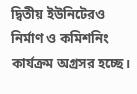দ্বিতীয় ইউনিটেরও নির্মাণ ও কমিশনিং কার্যক্রম অগ্রসর হচ্ছে।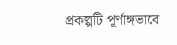প্রকল্পটি পূর্ণাঙ্গভাবে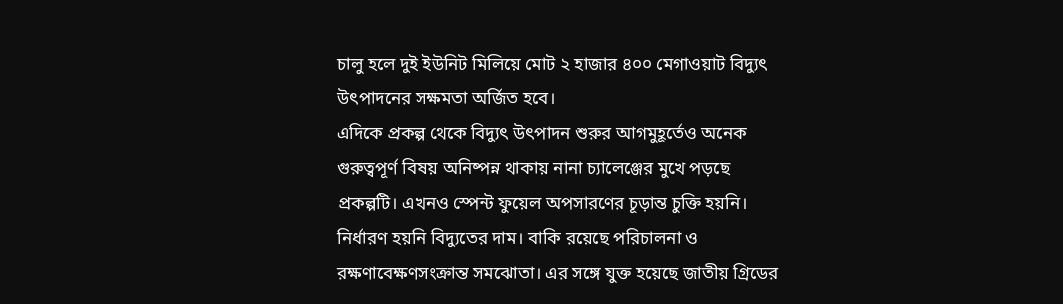চালু হলে দুই ইউনিট মিলিয়ে মোট ২ হাজার ৪০০ মেগাওয়াট বিদ্যুৎ উৎপাদনের সক্ষমতা অর্জিত হবে।
এদিকে প্রকল্প থেকে বিদ্যুৎ উৎপাদন শুরুর আগমুহূর্তেও অনেক গুরুত্বপূর্ণ বিষয় অনিষ্পন্ন থাকায় নানা চ্যালেঞ্জের মুখে পড়ছে প্রকল্পটি। এখনও স্পেন্ট ফুয়েল অপসারণের চূড়ান্ত চুক্তি হয়নি। নির্ধারণ হয়নি বিদ্যুতের দাম। বাকি রয়েছে পরিচালনা ও রক্ষণাবেক্ষণসংক্রান্ত সমঝোতা। এর সঙ্গে যুক্ত হয়েছে জাতীয় গ্রিডের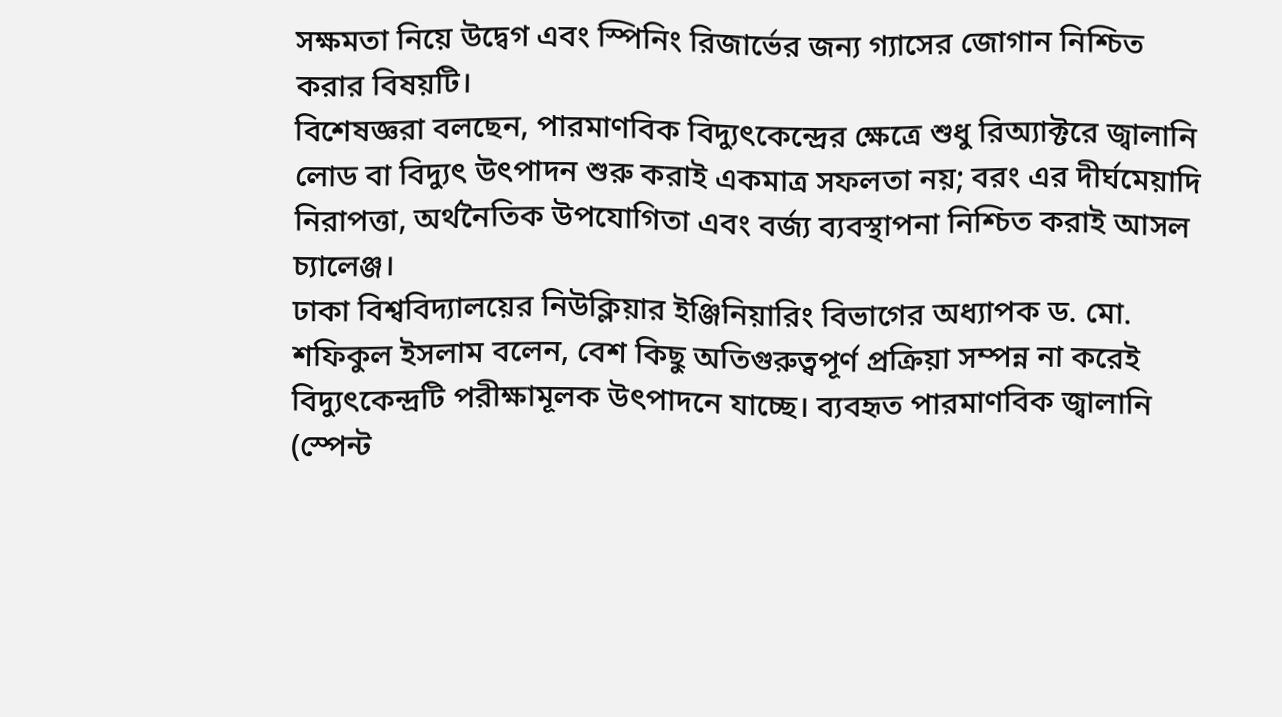সক্ষমতা নিয়ে উদ্বেগ এবং স্পিনিং রিজার্ভের জন্য গ্যাসের জোগান নিশ্চিত করার বিষয়টি।
বিশেষজ্ঞরা বলছেন, পারমাণবিক বিদ্যুৎকেন্দ্রের ক্ষেত্রে শুধু রিঅ্যাক্টরে জ্বালানি লোড বা বিদ্যুৎ উৎপাদন শুরু করাই একমাত্র সফলতা নয়; বরং এর দীর্ঘমেয়াদি নিরাপত্তা, অর্থনৈতিক উপযোগিতা এবং বর্জ্য ব্যবস্থাপনা নিশ্চিত করাই আসল চ্যালেঞ্জ।
ঢাকা বিশ্ববিদ্যালয়ের নিউক্লিয়ার ইঞ্জিনিয়ারিং বিভাগের অধ্যাপক ড. মো. শফিকুল ইসলাম বলেন, বেশ কিছু অতিগুরুত্বপূর্ণ প্রক্রিয়া সম্পন্ন না করেই বিদ্যুৎকেন্দ্রটি পরীক্ষামূলক উৎপাদনে যাচ্ছে। ব্যবহৃত পারমাণবিক জ্বালানি (স্পেন্ট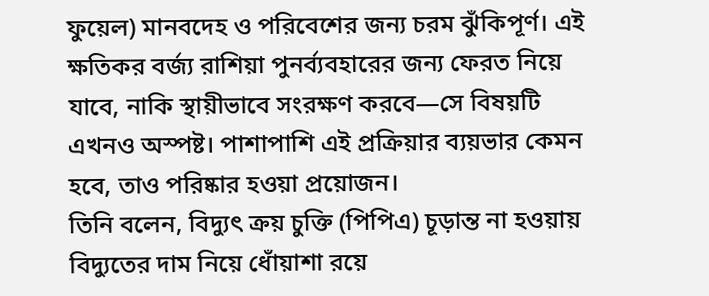ফুয়েল) মানবদেহ ও পরিবেশের জন্য চরম ঝুঁকিপূর্ণ। এই ক্ষতিকর বর্জ্য রাশিয়া পুনর্ব্যবহারের জন্য ফেরত নিয়ে যাবে, নাকি স্থায়ীভাবে সংরক্ষণ করবে—সে বিষয়টি এখনও অস্পষ্ট। পাশাপাশি এই প্রক্রিয়ার ব্যয়ভার কেমন হবে, তাও পরিষ্কার হওয়া প্রয়োজন।
তিনি বলেন, বিদ্যুৎ ক্রয় চুক্তি (পিপিএ) চূড়ান্ত না হওয়ায় বিদ্যুতের দাম নিয়ে ধোঁয়াশা রয়ে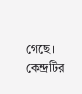গেছে। কেন্দ্রটির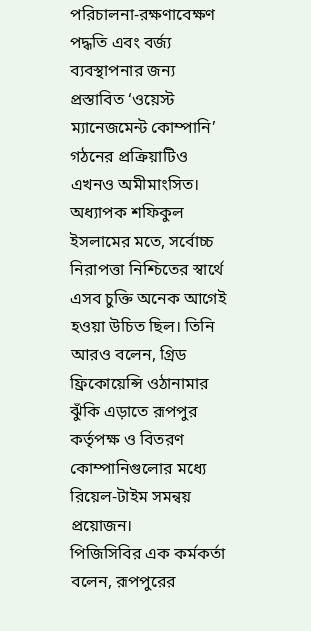পরিচালনা-রক্ষণাবেক্ষণ পদ্ধতি এবং বর্জ্য ব্যবস্থাপনার জন্য প্রস্তাবিত ‘ওয়েস্ট ম্যানেজমেন্ট কোম্পানি’ গঠনের প্রক্রিয়াটিও এখনও অমীমাংসিত। অধ্যাপক শফিকুল ইসলামের মতে, সর্বোচ্চ নিরাপত্তা নিশ্চিতের স্বার্থে এসব চুক্তি অনেক আগেই হওয়া উচিত ছিল। তিনি আরও বলেন, গ্রিড ফ্রিকোয়েন্সি ওঠানামার ঝুঁকি এড়াতে রূপপুর কর্তৃপক্ষ ও বিতরণ কোম্পানিগুলোর মধ্যে রিয়েল-টাইম সমন্বয় প্রয়োজন।
পিজিসিবির এক কর্মকর্তা বলেন, রূপপুরের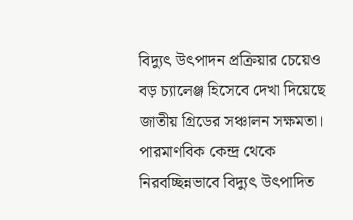বিদ্যুৎ উৎপাদন প্রক্রিয়ার চেয়েও বড় চ্যালেঞ্জ হিসেবে দেখা দিয়েছে জাতীয় গ্রিডের সঞ্চালন সক্ষমতা। পারমাণবিক কেন্দ্র থেকে নিরবচ্ছিন্নভাবে বিদ্যুৎ উৎপাদিত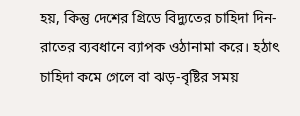হয়, কিন্তু দেশের গ্রিডে বিদ্যুতের চাহিদা দিন-রাতের ব্যবধানে ব্যাপক ওঠানামা করে। হঠাৎ চাহিদা কমে গেলে বা ঝড়-বৃষ্টির সময়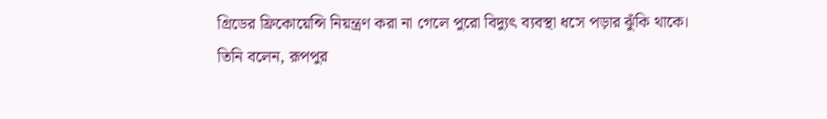গ্রিডের ফ্রিকোয়েন্সি নিয়ন্ত্রণ করা না গেলে পুরো বিদ্যুৎ ব্যবস্থা ধসে পড়ার ঝুঁকি থাকে।
তিনি বলেন, রূপপুর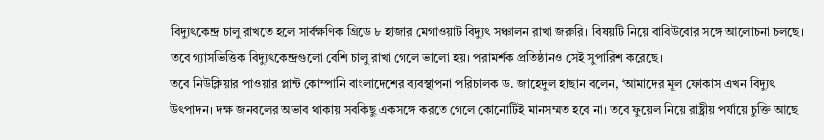বিদ্যুৎকেন্দ্র চালু রাখতে হলে সার্বক্ষণিক গ্রিডে ৮ হাজার মেগাওয়াট বিদ্যুৎ সঞ্চালন রাখা জরুরি। বিষয়টি নিয়ে বাবিউবোর সঙ্গে আলোচনা চলছে। তবে গ্যাসভিত্তিক বিদ্যুৎকেন্দ্রগুলো বেশি চালু রাখা গেলে ভালো হয়। পরামর্শক প্রতিষ্ঠানও সেই সুপারিশ করেছে।
তবে নিউক্লিয়ার পাওয়ার প্লান্ট কোম্পানি বাংলাদেশের ব্যবস্থাপনা পরিচালক ড. জাহেদুল হাছান বলেন, ‘আমাদের মূল ফোকাস এখন বিদ্যুৎ উৎপাদন। দক্ষ জনবলের অভাব থাকায় সবকিছু একসঙ্গে করতে গেলে কোনোটিই মানসম্মত হবে না। তবে ফুয়েল নিয়ে রাষ্ট্রীয় পর্যায়ে চুক্তি আছে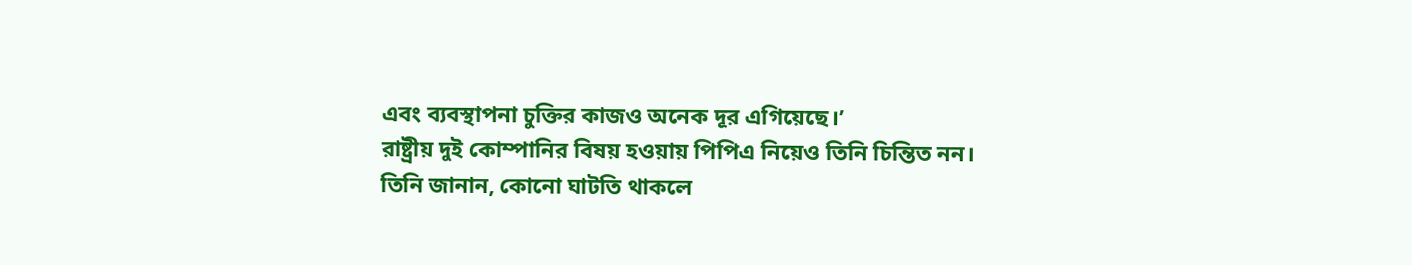এবং ব্যবস্থাপনা চুক্তির কাজও অনেক দূর এগিয়েছে।’
রাষ্ট্রীয় দুই কোম্পানির বিষয় হওয়ায় পিপিএ নিয়েও তিনি চিন্তিত নন। তিনি জানান, কোনো ঘাটতি থাকলে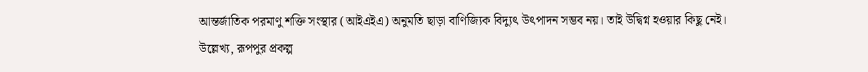আন্তর্জাতিক পরমাণু শক্তি সংস্থার (আইএইএ) অনুমতি ছাড়া বাণিজ্যিক বিদ্যুৎ উৎপাদন সম্ভব নয়। তাই উদ্বিগ্ন হওয়ার কিছু নেই।
উল্লেখ্য, রূপপুর প্রকল্প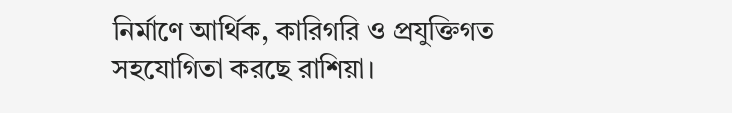নির্মাণে আর্থিক, কারিগরি ও প্রযুক্তিগত সহযোগিতা করছে রাশিয়া।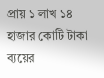প্রায় ১ লাখ ১৪ হাজার কোটি টাকা ব্যয়ের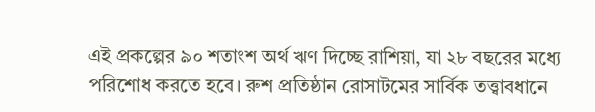এই প্রকল্পের ৯০ শতাংশ অর্থ ঋণ দিচ্ছে রাশিয়া, যা ২৮ বছরের মধ্যে পরিশোধ করতে হবে। রুশ প্রতিষ্ঠান রোসাটমের সার্বিক তত্ত্বাবধানে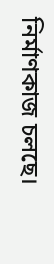নির্মাণকাজ চলছে।